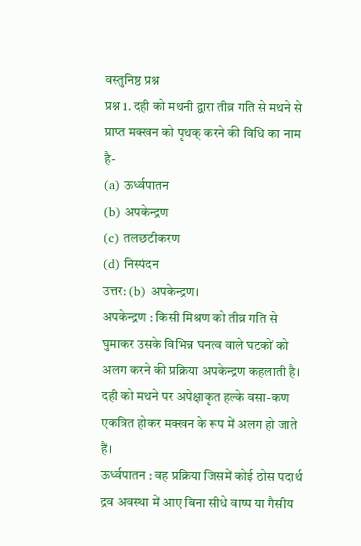वस्तुनिष्ठ प्रश्न
प्रश्न 1. दही को मथनी द्वारा तीव्र गति से मथने से प्राप्त मक्खन को पृथक् करने की विधि का नाम है-
(a) ऊर्ध्वपातन
(b) अपकेन्द्रण
(c) तलछटीकरण
(d) निस्पंदन
उत्तर: (b) अपकेन्द्रण।
अपकेन्द्रण : किसी मिश्रण को तीव्र गति से घुमाकर उसके विभिन्न घनत्व वाले घटकों को अलग करने की प्रक्रिया अपकेन्द्रण कहलाती है। दही को मथने पर अपेक्षाकृत हल्के वसा-कण एकत्रित होकर मक्खन के रूप में अलग हो जाते हैं।
ऊर्ध्वपातन : वह प्रक्रिया जिसमें कोई ठोस पदार्थ द्रव अवस्था में आए बिना सीधे वाष्प या गैसीय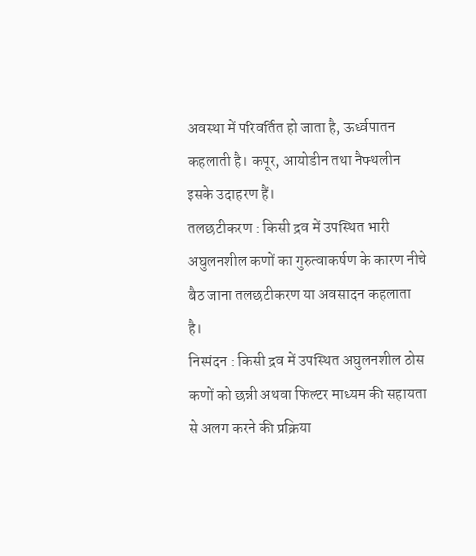अवस्था में परिवर्तित हो जाता है, ऊर्ध्वपातन कहलाती है। कपूर, आयोडीन तथा नैफ्थलीन इसके उदाहरण हैं।
तलछटीकरण : किसी द्रव में उपस्थित भारी अघुलनशील कणों का गुरुत्वाकर्षण के कारण नीचे बैठ जाना तलछटीकरण या अवसादन कहलाता है।
निस्पंदन : किसी द्रव में उपस्थित अघुलनशील ठोस कणों को छन्नी अथवा फिल्टर माध्यम की सहायता से अलग करने की प्रक्रिया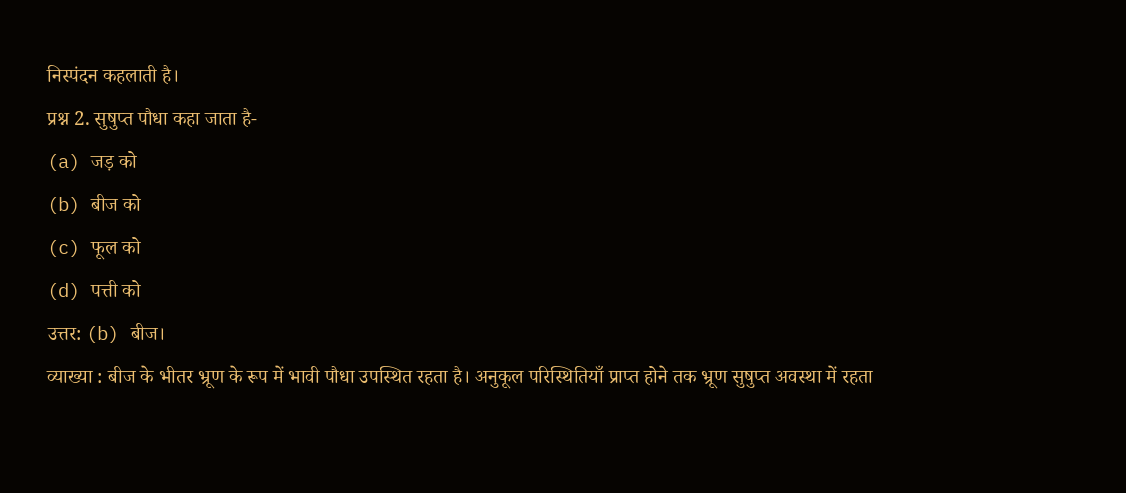निस्पंदन कहलाती है।
प्रश्न 2. सुषुप्त पौधा कहा जाता है-
(a) जड़ को
(b) बीज को
(c) फूल को
(d) पत्ती को
उत्तर: (b) बीज।
व्याख्या : बीज के भीतर भ्रूण के रूप में भावी पौधा उपस्थित रहता है। अनुकूल परिस्थितियाँ प्राप्त होने तक भ्रूण सुषुप्त अवस्था में रहता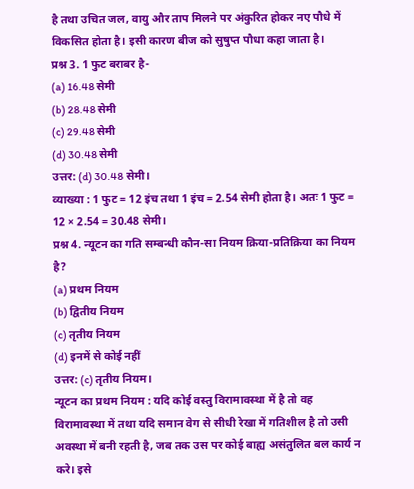है तथा उचित जल, वायु और ताप मिलने पर अंकुरित होकर नए पौधे में विकसित होता है। इसी कारण बीज को सुषुप्त पौधा कहा जाता है।
प्रश्न 3. 1 फुट बराबर है-
(a) 16.48 सेमी
(b) 28.48 सेमी
(c) 29.48 सेमी
(d) 30.48 सेमी
उत्तर: (d) 30.48 सेमी।
व्याख्या : 1 फुट = 12 इंच तथा 1 इंच = 2.54 सेमी होता है। अतः 1 फुट = 12 × 2.54 = 30.48 सेमी।
प्रश्न 4. न्यूटन का गति सम्बन्धी कौन-सा नियम क्रिया-प्रतिक्रिया का नियम है?
(a) प्रथम नियम
(b) द्वितीय नियम
(c) तृतीय नियम
(d) इनमें से कोई नहीं
उत्तर: (c) तृतीय नियम।
न्यूटन का प्रथम नियम : यदि कोई वस्तु विरामावस्था में है तो वह विरामावस्था में तथा यदि समान वेग से सीधी रेखा में गतिशील है तो उसी अवस्था में बनी रहती है, जब तक उस पर कोई बाह्य असंतुलित बल कार्य न करे। इसे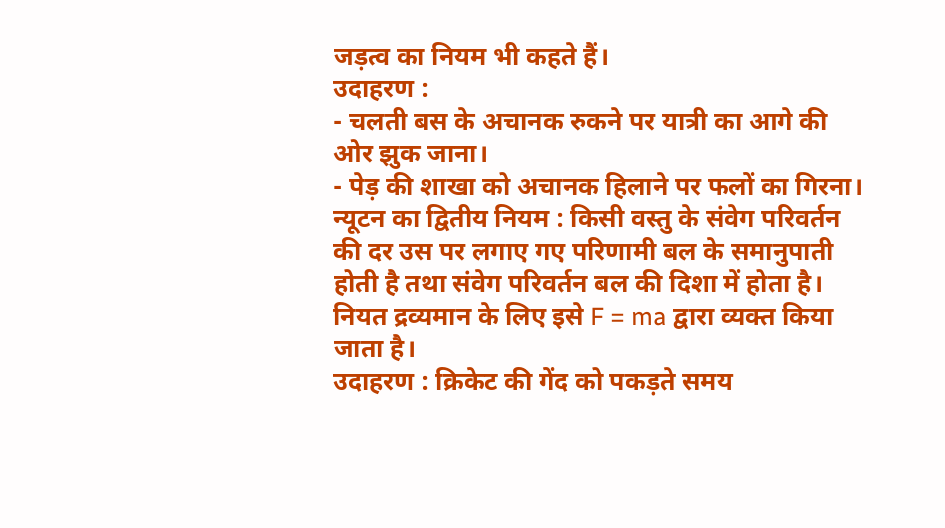जड़त्व का नियम भी कहते हैं।
उदाहरण :
- चलती बस के अचानक रुकने पर यात्री का आगे की ओर झुक जाना।
- पेड़ की शाखा को अचानक हिलाने पर फलों का गिरना।
न्यूटन का द्वितीय नियम : किसी वस्तु के संवेग परिवर्तन की दर उस पर लगाए गए परिणामी बल के समानुपाती होती है तथा संवेग परिवर्तन बल की दिशा में होता है। नियत द्रव्यमान के लिए इसे F = ma द्वारा व्यक्त किया जाता है।
उदाहरण : क्रिकेट की गेंद को पकड़ते समय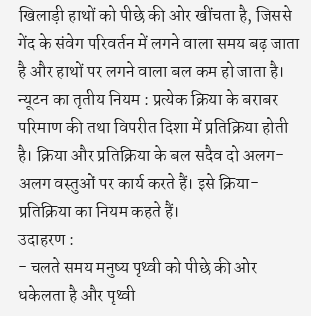खिलाड़ी हाथों को पीछे की ओर खींचता है, जिससे गेंद के संवेग परिवर्तन में लगने वाला समय बढ़ जाता है और हाथों पर लगने वाला बल कम हो जाता है।
न्यूटन का तृतीय नियम : प्रत्येक क्रिया के बराबर परिमाण की तथा विपरीत दिशा में प्रतिक्रिया होती है। क्रिया और प्रतिक्रिया के बल सदैव दो अलग-अलग वस्तुओं पर कार्य करते हैं। इसे क्रिया-प्रतिक्रिया का नियम कहते हैं।
उदाहरण :
- चलते समय मनुष्य पृथ्वी को पीछे की ओर धकेलता है और पृथ्वी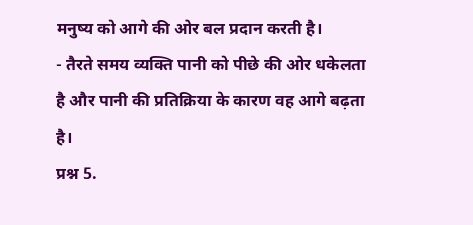मनुष्य को आगे की ओर बल प्रदान करती है।
- तैरते समय व्यक्ति पानी को पीछे की ओर धकेलता है और पानी की प्रतिक्रिया के कारण वह आगे बढ़ता है।
प्रश्न 5.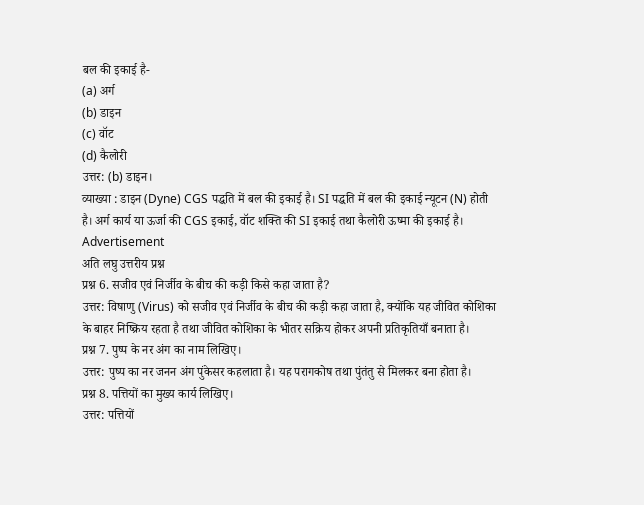बल की इकाई है-
(a) अर्ग
(b) डाइन
(c) वॉट
(d) कैलोरी
उत्तर: (b) डाइन।
व्याख्या : डाइन (Dyne) CGS पद्धति में बल की इकाई है। SI पद्धति में बल की इकाई न्यूटन (N) होती है। अर्ग कार्य या ऊर्जा की CGS इकाई, वॉट शक्ति की SI इकाई तथा कैलोरी ऊष्मा की इकाई है।
Advertisement
अति लघु उत्तरीय प्रश्न
प्रश्न 6. सजीव एवं निर्जीव के बीच की कड़ी किसे कहा जाता है?
उत्तर: विषाणु (Virus) को सजीव एवं निर्जीव के बीच की कड़ी कहा जाता है, क्योंकि यह जीवित कोशिका के बाहर निष्क्रिय रहता है तथा जीवित कोशिका के भीतर सक्रिय होकर अपनी प्रतिकृतियाँ बनाता है।
प्रश्न 7. पुष्प के नर अंग का नाम लिखिए।
उत्तर: पुष्प का नर जनन अंग पुंकेसर कहलाता है। यह परागकोष तथा पुंतंतु से मिलकर बना होता है।
प्रश्न 8. पत्तियों का मुख्य कार्य लिखिए।
उत्तर: पत्तियों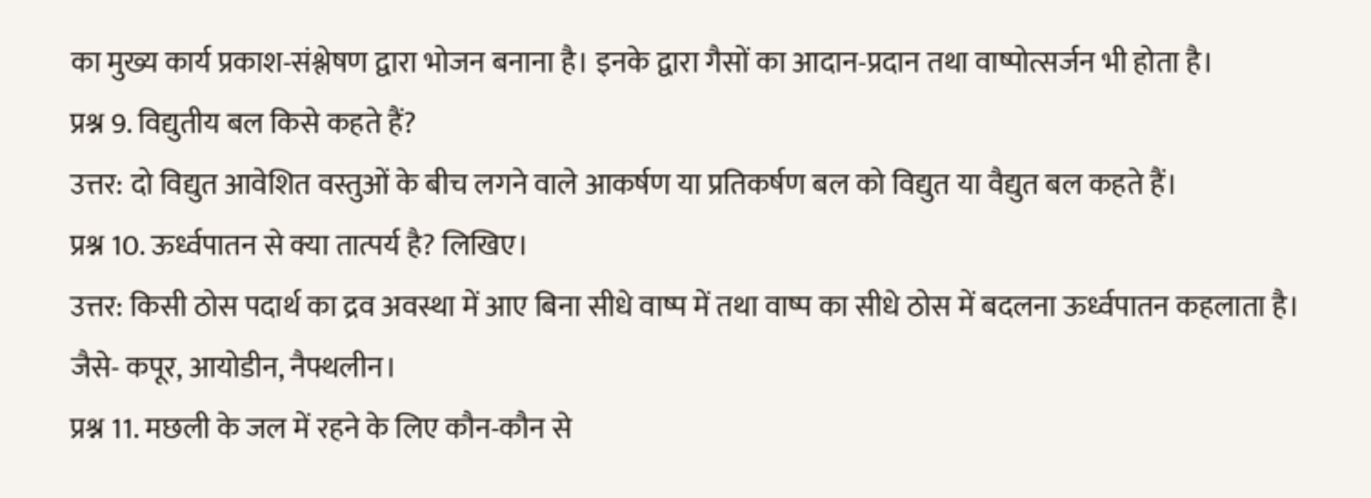का मुख्य कार्य प्रकाश-संश्लेषण द्वारा भोजन बनाना है। इनके द्वारा गैसों का आदान-प्रदान तथा वाष्पोत्सर्जन भी होता है।
प्रश्न 9. विद्युतीय बल किसे कहते हैं?
उत्तर: दो विद्युत आवेशित वस्तुओं के बीच लगने वाले आकर्षण या प्रतिकर्षण बल को विद्युत या वैद्युत बल कहते हैं।
प्रश्न 10. ऊर्ध्वपातन से क्या तात्पर्य है? लिखिए।
उत्तर: किसी ठोस पदार्थ का द्रव अवस्था में आए बिना सीधे वाष्प में तथा वाष्प का सीधे ठोस में बदलना ऊर्ध्वपातन कहलाता है। जैसे- कपूर, आयोडीन, नैफ्थलीन।
प्रश्न 11. मछली के जल में रहने के लिए कौन-कौन से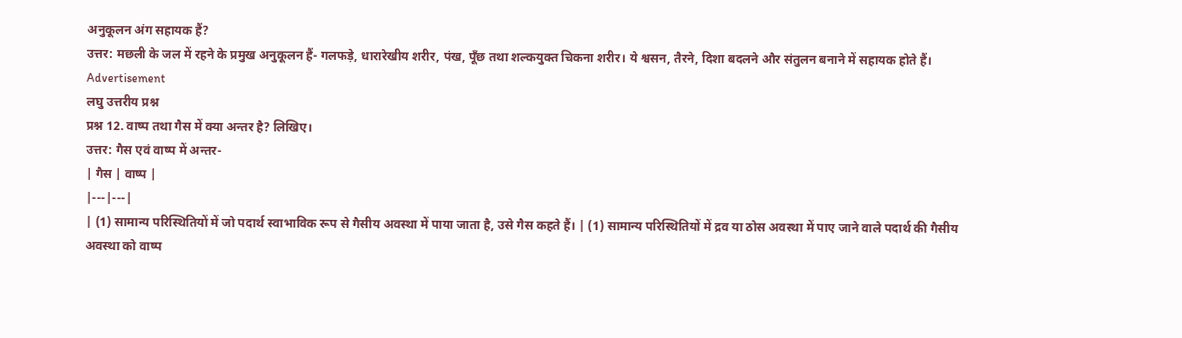अनुकूलन अंग सहायक हैं?
उत्तर: मछली के जल में रहने के प्रमुख अनुकूलन हैं- गलफड़े, धारारेखीय शरीर, पंख, पूँछ तथा शल्कयुक्त चिकना शरीर। ये श्वसन, तैरने, दिशा बदलने और संतुलन बनाने में सहायक होते हैं।
Advertisement
लघु उत्तरीय प्रश्न
प्रश्न 12. वाष्प तथा गैस में क्या अन्तर है? लिखिए।
उत्तर: गैस एवं वाष्प में अन्तर-
| गैस | वाष्प |
|---|---|
| (1) सामान्य परिस्थितियों में जो पदार्थ स्वाभाविक रूप से गैसीय अवस्था में पाया जाता है, उसे गैस कहते हैं। | (1) सामान्य परिस्थितियों में द्रव या ठोस अवस्था में पाए जाने वाले पदार्थ की गैसीय अवस्था को वाष्प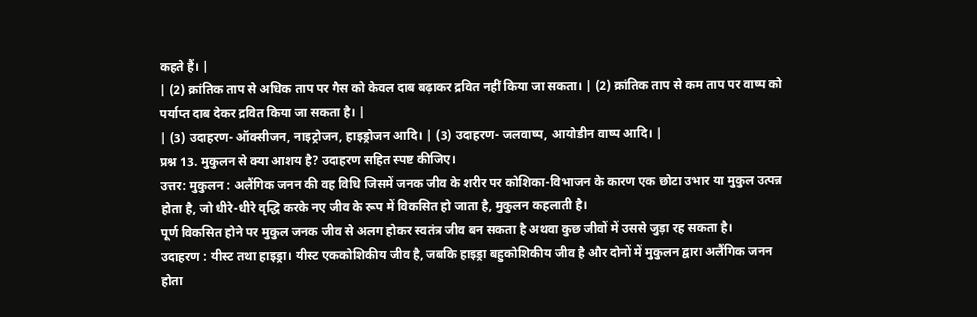कहते हैं। |
| (2) क्रांतिक ताप से अधिक ताप पर गैस को केवल दाब बढ़ाकर द्रवित नहीं किया जा सकता। | (2) क्रांतिक ताप से कम ताप पर वाष्प को पर्याप्त दाब देकर द्रवित किया जा सकता है। |
| (3) उदाहरण- ऑक्सीजन, नाइट्रोजन, हाइड्रोजन आदि। | (3) उदाहरण- जलवाष्प, आयोडीन वाष्प आदि। |
प्रश्न 13. मुकुलन से क्या आशय है? उदाहरण सहित स्पष्ट कीजिए।
उत्तर: मुकुलन : अलैंगिक जनन की वह विधि जिसमें जनक जीव के शरीर पर कोशिका-विभाजन के कारण एक छोटा उभार या मुकुल उत्पन्न होता है, जो धीरे-धीरे वृद्धि करके नए जीव के रूप में विकसित हो जाता है, मुकुलन कहलाती है।
पूर्ण विकसित होने पर मुकुल जनक जीव से अलग होकर स्वतंत्र जीव बन सकता है अथवा कुछ जीवों में उससे जुड़ा रह सकता है।
उदाहरण : यीस्ट तथा हाइड्रा। यीस्ट एककोशिकीय जीव है, जबकि हाइड्रा बहुकोशिकीय जीव है और दोनों में मुकुलन द्वारा अलैंगिक जनन होता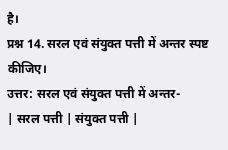है।
प्रश्न 14. सरल एवं संयुक्त पत्ती में अन्तर स्पष्ट कीजिए।
उत्तर: सरल एवं संयुक्त पत्ती में अन्तर-
| सरल पत्ती | संयुक्त पत्ती |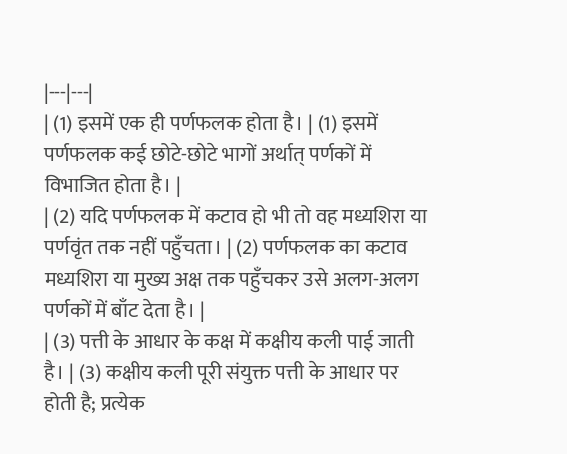|---|---|
| (1) इसमें एक ही पर्णफलक होता है। | (1) इसमें पर्णफलक कई छोटे-छोटे भागों अर्थात् पर्णकों में विभाजित होता है। |
| (2) यदि पर्णफलक में कटाव हो भी तो वह मध्यशिरा या पर्णवृंत तक नहीं पहुँचता। | (2) पर्णफलक का कटाव मध्यशिरा या मुख्य अक्ष तक पहुँचकर उसे अलग-अलग पर्णकों में बाँट देता है। |
| (3) पत्ती के आधार के कक्ष में कक्षीय कली पाई जाती है। | (3) कक्षीय कली पूरी संयुक्त पत्ती के आधार पर होती है; प्रत्येक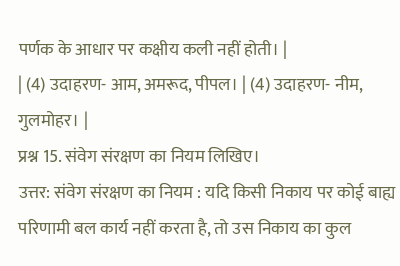पर्णक के आधार पर कक्षीय कली नहीं होती। |
| (4) उदाहरण- आम, अमरूद, पीपल। | (4) उदाहरण- नीम, गुलमोहर। |
प्रश्न 15. संवेग संरक्षण का नियम लिखिए।
उत्तर: संवेग संरक्षण का नियम : यदि किसी निकाय पर कोई बाह्य परिणामी बल कार्य नहीं करता है, तो उस निकाय का कुल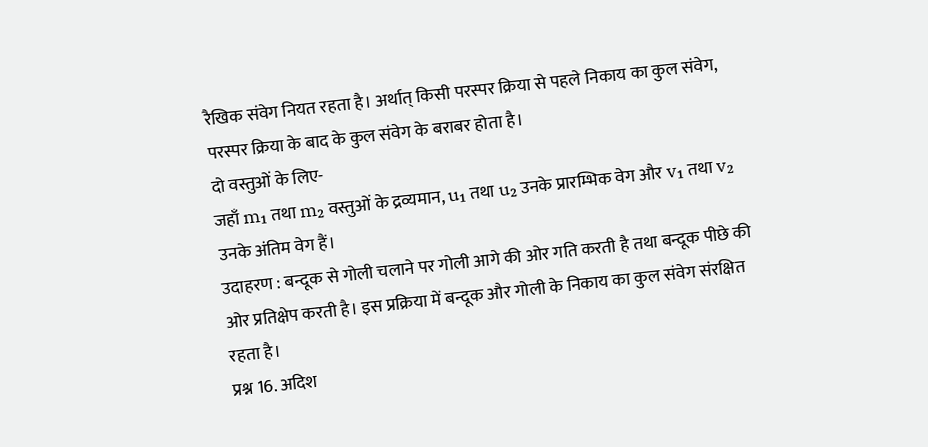रैखिक संवेग नियत रहता है। अर्थात् किसी परस्पर क्रिया से पहले निकाय का कुल संवेग, परस्पर क्रिया के बाद के कुल संवेग के बराबर होता है।
दो वस्तुओं के लिए-
जहाँ m₁ तथा m₂ वस्तुओं के द्रव्यमान, u₁ तथा u₂ उनके प्रारम्भिक वेग और v₁ तथा v₂ उनके अंतिम वेग हैं।
उदाहरण : बन्दूक से गोली चलाने पर गोली आगे की ओर गति करती है तथा बन्दूक पीछे की ओर प्रतिक्षेप करती है। इस प्रक्रिया में बन्दूक और गोली के निकाय का कुल संवेग संरक्षित रहता है।
प्रश्न 16. अदिश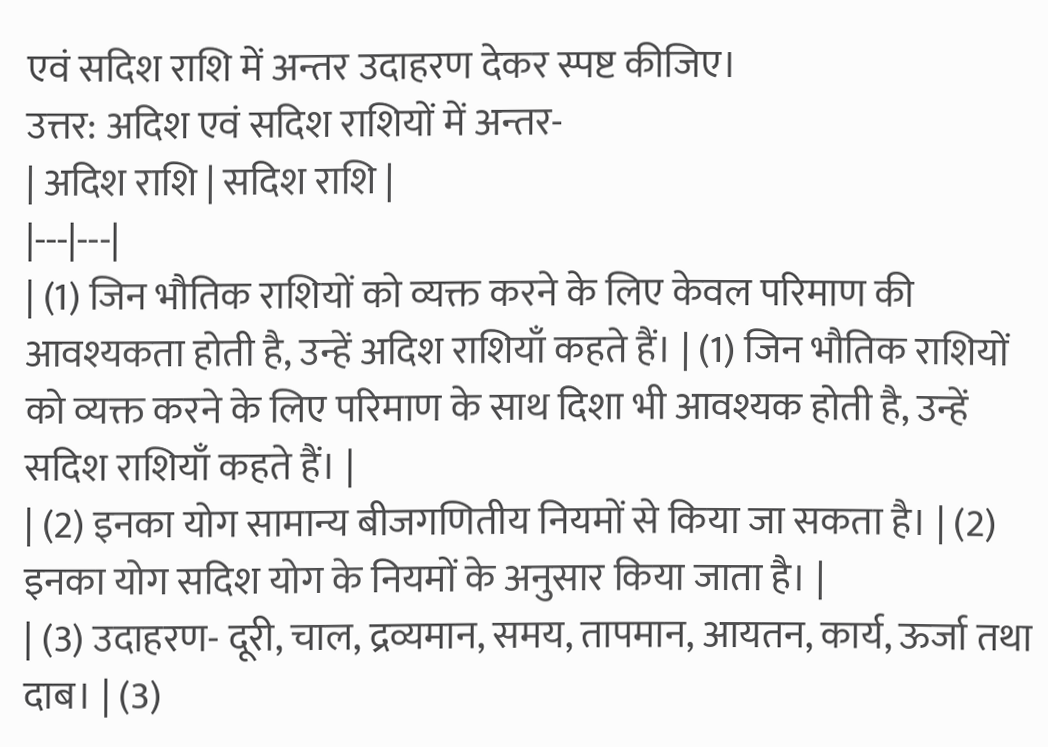एवं सदिश राशि में अन्तर उदाहरण देकर स्पष्ट कीजिए।
उत्तर: अदिश एवं सदिश राशियों में अन्तर-
| अदिश राशि | सदिश राशि |
|---|---|
| (1) जिन भौतिक राशियों को व्यक्त करने के लिए केवल परिमाण की आवश्यकता होती है, उन्हें अदिश राशियाँ कहते हैं। | (1) जिन भौतिक राशियों को व्यक्त करने के लिए परिमाण के साथ दिशा भी आवश्यक होती है, उन्हें सदिश राशियाँ कहते हैं। |
| (2) इनका योग सामान्य बीजगणितीय नियमों से किया जा सकता है। | (2) इनका योग सदिश योग के नियमों के अनुसार किया जाता है। |
| (3) उदाहरण- दूरी, चाल, द्रव्यमान, समय, तापमान, आयतन, कार्य, ऊर्जा तथा दाब। | (3)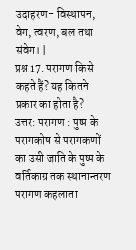उदाहरण- विस्थापन, वेग, त्वरण, बल तथा संवेग। |
प्रश्न 17. परागण किसे कहते हैं? यह कितने प्रकार का होता है?
उत्तर: परागण : पुष्प के परागकोष से परागकणों का उसी जाति के पुष्प के वर्तिकाग्र तक स्थानान्तरण परागण कहलाता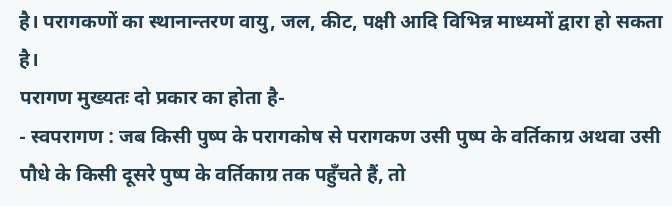है। परागकणों का स्थानान्तरण वायु, जल, कीट, पक्षी आदि विभिन्न माध्यमों द्वारा हो सकता है।
परागण मुख्यतः दो प्रकार का होता है-
- स्वपरागण : जब किसी पुष्प के परागकोष से परागकण उसी पुष्प के वर्तिकाग्र अथवा उसी पौधे के किसी दूसरे पुष्प के वर्तिकाग्र तक पहुँचते हैं, तो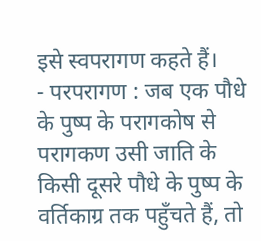इसे स्वपरागण कहते हैं।
- परपरागण : जब एक पौधे के पुष्प के परागकोष से परागकण उसी जाति के किसी दूसरे पौधे के पुष्प के वर्तिकाग्र तक पहुँचते हैं, तो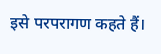इसे परपरागण कहते हैं।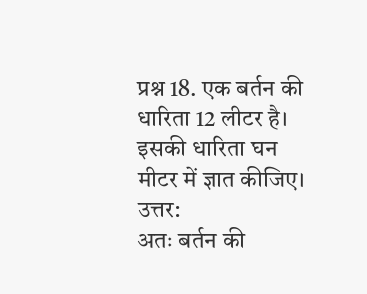प्रश्न 18. एक बर्तन की धारिता 12 लीटर है। इसकी धारिता घन मीटर में ज्ञात कीजिए।
उत्तर:
अतः बर्तन की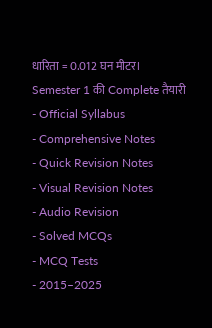धारिता = 0.012 घन मीटर।
Semester 1 की Complete तैयारी
- Official Syllabus
- Comprehensive Notes
- Quick Revision Notes
- Visual Revision Notes
- Audio Revision
- Solved MCQs
- MCQ Tests
- 2015–2025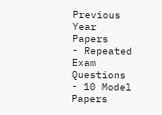Previous Year Papers
- Repeated Exam Questions
- 10 Model Papers